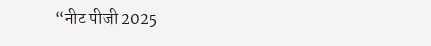“नीट पीजी 2025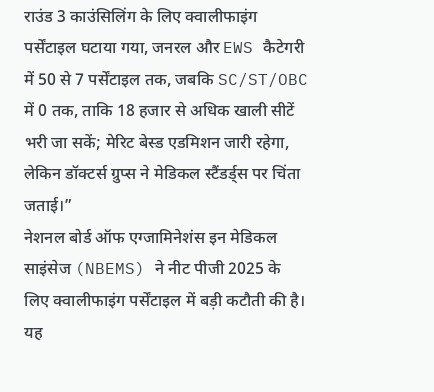राउंड 3 काउंसिलिंग के लिए क्वालीफाइंग पर्सेंटाइल घटाया गया, जनरल और EWS कैटेगरी में 50 से 7 पर्सेंटाइल तक, जबकि SC/ST/OBC में 0 तक, ताकि 18 हजार से अधिक खाली सीटें भरी जा सकें; मेरिट बेस्ड एडमिशन जारी रहेगा, लेकिन डॉक्टर्स ग्रुप्स ने मेडिकल स्टैंडर्ड्स पर चिंता जताई।”
नेशनल बोर्ड ऑफ एग्जामिनेशंस इन मेडिकल साइंसेज (NBEMS) ने नीट पीजी 2025 के लिए क्वालीफाइंग पर्सेंटाइल में बड़ी कटौती की है। यह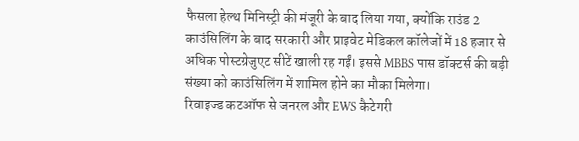फैसला हेल्थ मिनिस्ट्री की मंजूरी के बाद लिया गया, क्योंकि राउंड 2 काउंसिलिंग के बाद सरकारी और प्राइवेट मेडिकल कॉलेजों में 18 हजार से अधिक पोस्टग्रेजुएट सीटें खाली रह गईं। इससे MBBS पास डॉक्टर्स की बड़ी संख्या को काउंसिलिंग में शामिल होने का मौका मिलेगा।
रिवाइज्ड कटऑफ से जनरल और EWS कैटेगरी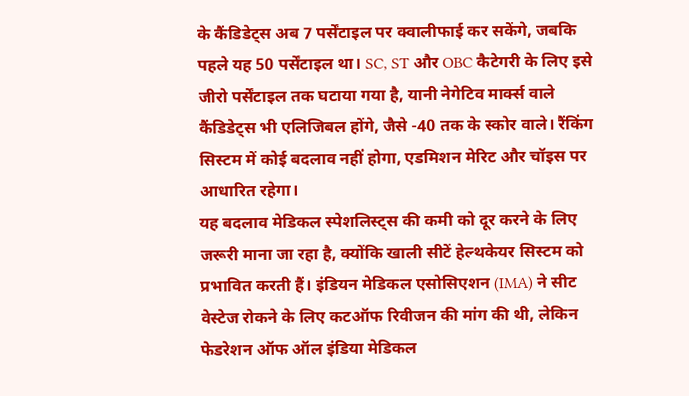के कैंडिडेट्स अब 7 पर्सेंटाइल पर क्वालीफाई कर सकेंगे, जबकि पहले यह 50 पर्सेंटाइल था। SC, ST और OBC कैटेगरी के लिए इसे जीरो पर्सेंटाइल तक घटाया गया है, यानी नेगेटिव मार्क्स वाले कैंडिडेट्स भी एलिजिबल होंगे, जैसे -40 तक के स्कोर वाले। रैंकिंग सिस्टम में कोई बदलाव नहीं होगा, एडमिशन मेरिट और चॉइस पर आधारित रहेगा।
यह बदलाव मेडिकल स्पेशलिस्ट्स की कमी को दूर करने के लिए जरूरी माना जा रहा है, क्योंकि खाली सीटें हेल्थकेयर सिस्टम को प्रभावित करती हैं। इंडियन मेडिकल एसोसिएशन (IMA) ने सीट वेस्टेज रोकने के लिए कटऑफ रिवीजन की मांग की थी, लेकिन फेडरेशन ऑफ ऑल इंडिया मेडिकल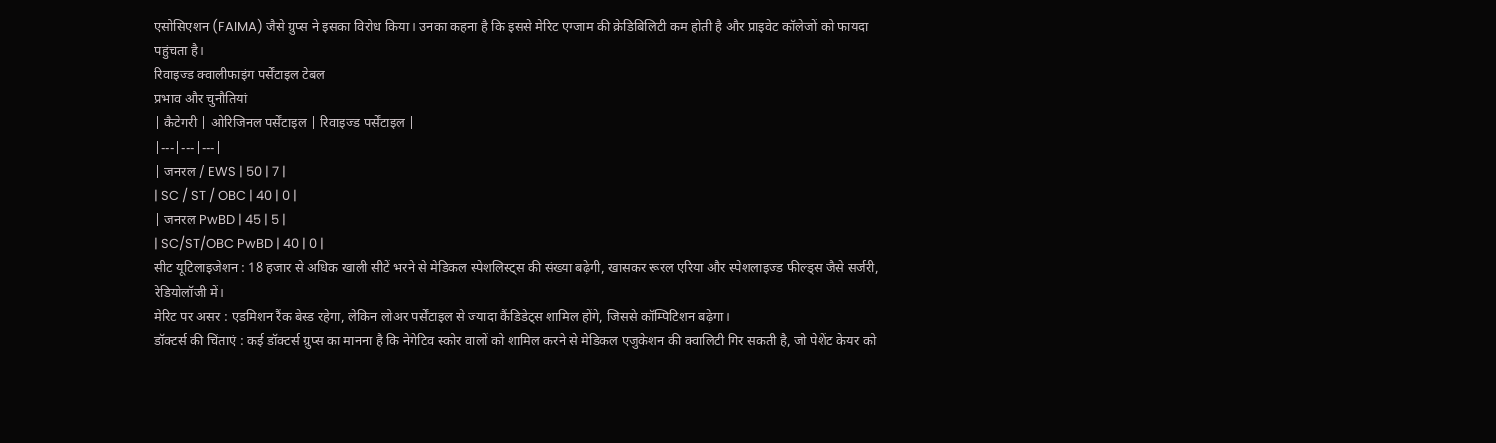एसोसिएशन (FAIMA) जैसे ग्रुप्स ने इसका विरोध किया। उनका कहना है कि इससे मेरिट एग्जाम की क्रेडिबिलिटी कम होती है और प्राइवेट कॉलेजों को फायदा पहुंचता है।
रिवाइज्ड क्वालीफाइंग पर्सेंटाइल टेबल
प्रभाव और चुनौतियां
| कैटेगरी | ओरिजिनल पर्सेंटाइल | रिवाइज्ड पर्सेंटाइल |
|---|---|---|
| जनरल / EWS | 50 | 7 |
| SC / ST / OBC | 40 | 0 |
| जनरल PwBD | 45 | 5 |
| SC/ST/OBC PwBD | 40 | 0 |
सीट यूटिलाइजेशन : 18 हजार से अधिक खाली सीटें भरने से मेडिकल स्पेशलिस्ट्स की संख्या बढ़ेगी, खासकर रूरल एरिया और स्पेशलाइज्ड फील्ड्स जैसे सर्जरी, रेडियोलॉजी में।
मेरिट पर असर : एडमिशन रैंक बेस्ड रहेगा, लेकिन लोअर पर्सेंटाइल से ज्यादा कैंडिडेट्स शामिल होंगे, जिससे कॉम्पिटिशन बढ़ेगा।
डॉक्टर्स की चिंताएं : कई डॉक्टर्स ग्रुप्स का मानना है कि नेगेटिव स्कोर वालों को शामिल करने से मेडिकल एजुकेशन की क्वालिटी गिर सकती है, जो पेशेंट केयर को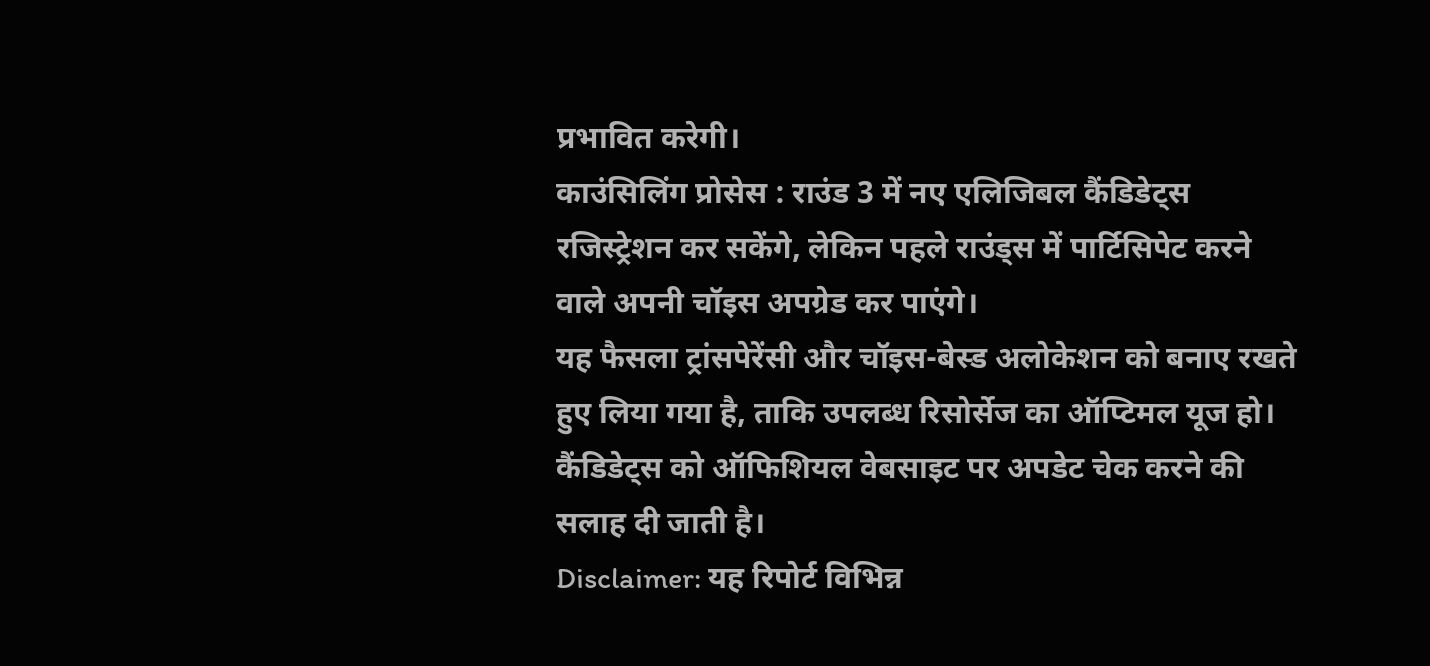प्रभावित करेगी।
काउंसिलिंग प्रोसेस : राउंड 3 में नए एलिजिबल कैंडिडेट्स रजिस्ट्रेशन कर सकेंगे, लेकिन पहले राउंड्स में पार्टिसिपेट करने वाले अपनी चॉइस अपग्रेड कर पाएंगे।
यह फैसला ट्रांसपेरेंसी और चॉइस-बेस्ड अलोकेशन को बनाए रखते हुए लिया गया है, ताकि उपलब्ध रिसोर्सेज का ऑप्टिमल यूज हो। कैंडिडेट्स को ऑफिशियल वेबसाइट पर अपडेट चेक करने की सलाह दी जाती है।
Disclaimer: यह रिपोर्ट विभिन्न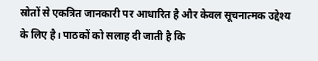स्रोतों से एकत्रित जानकारी पर आधारित है और केवल सूचनात्मक उद्देश्य के लिए है। पाठकों को सलाह दी जाती है कि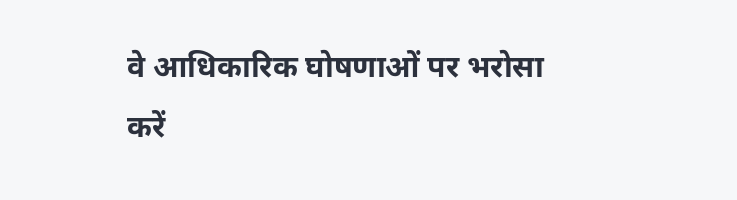वे आधिकारिक घोषणाओं पर भरोसा करें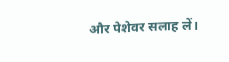और पेशेवर सलाह लें।